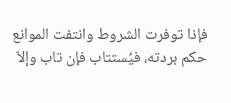فإذا توفرت الشروط وانتفت الموانع حكم بردته، فيُستتاب فإن تاب وإلاّ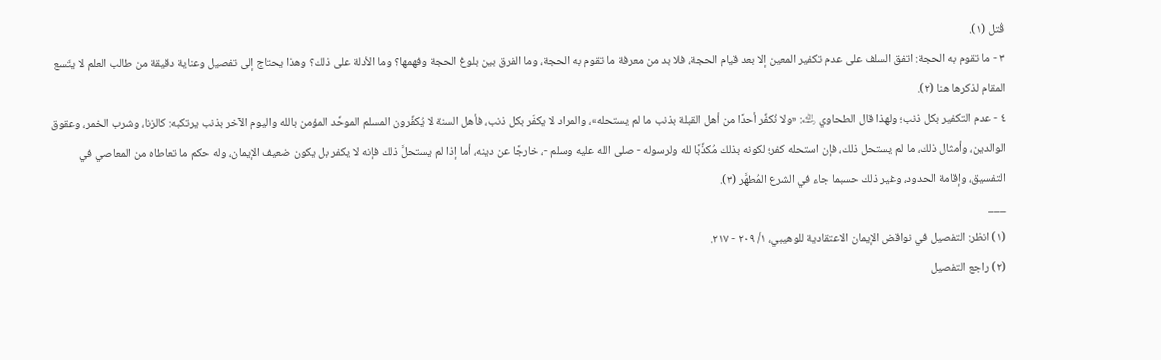قُتل (١).
٣ - ما تقوم به الحجة: اتفق السلف على عدم تكفير المعين إلا بعد قيام الحجة، فلا بد من معرفة ما تقوم به الحجة، وما الفرق بين بلوغ الحجة وفهمها؟ وما الأدلة على ذلك؟ وهذا يحتاج إلى تفصيل وعناية دقيقة من طالب العلم لا يتّسع المقام لذكرها هنا (٢).
٤ - عدم التكفير بكل ذنب؛ ولهذا قال الطحاوي ﵀: «ولا نُكفِّر أحدًا من أهل القبلة بذنب ما لم يستحله»، والمراد لا يكفّر بكل ذنب، فأهل السنة لا يُكفِّرون المسلم الموحِّد المؤمن بالله واليوم الآخر بذنب يرتكبه: كالزنا، وشرب الخمر، وعقوق الوالدين، وأمثال ذلك، ما لم يستحل ذلك، فإن استحله كفر؛ لكونه بذلك مُكذِّبًا لله ولرسوله - صلى الله عليه وسلم -، خارجًا عن دينه، أما إذا لم يستحلَّ ذلك فإنه لا يكفر بل يكون ضعيف الإيمان، وله حكم ما تعاطاه من المعاصي في التفسيق، وإقامة الحدود، وغير ذلك حسبما جاء في الشرع المُطهَّر (٣).
___
(١) انظر: التفصيل في نواقض الإيمان الاعتقادية للوهيبي، ١/ ٢٠٩ - ٢١٧.
(٢) راجع التفصيل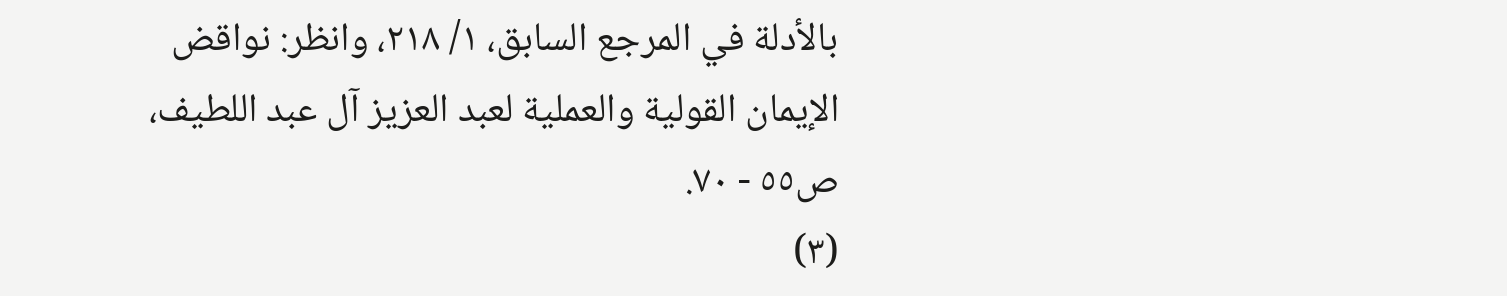بالأدلة في المرجع السابق، ١/ ٢١٨، وانظر: نواقض الإيمان القولية والعملية لعبد العزيز آل عبد اللطيف، ص٥٥ - ٧٠.
(٣)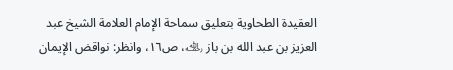العقيدة الطحاوية بتعليق سماحة الإمام العلامة الشيخ عبد العزيز بن عبد الله بن باز ﵀، ص١٦، وانظر: نواقض الإيمان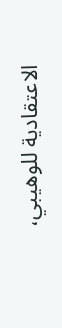الاعتقادية للوهيبي،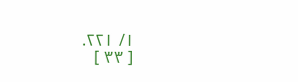١/ ٢٢١.
[ ٣٣ ]